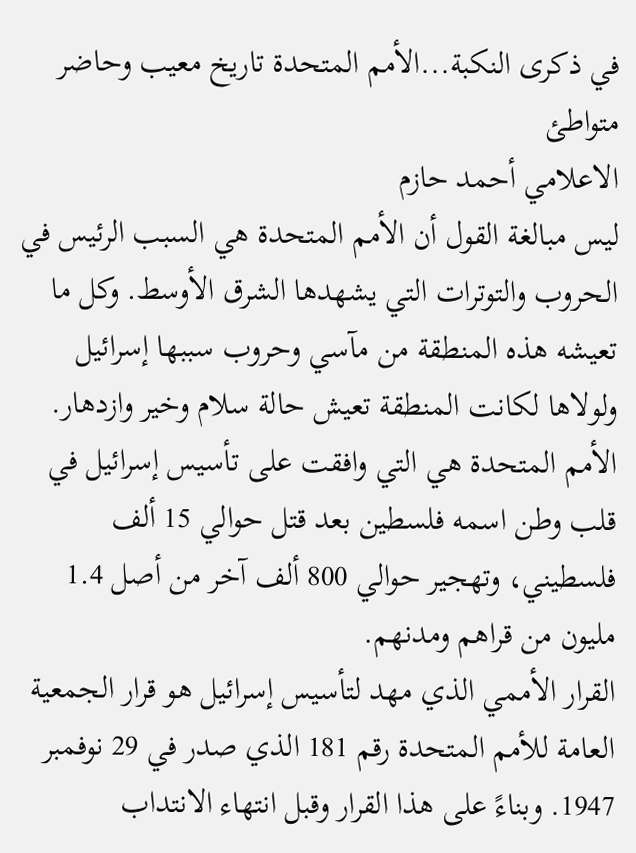في ذكرى النكبة...الأمم المتحدة تاريخ معيب وحاضر متواطئ
الاعلامي أحمد حازم
ليس مبالغة القول أن الأمم المتحدة هي السبب الرئيس في الحروب والتوترات التي يشهدها الشرق الأوسط. وكل ما تعيشه هذه المنطقة من مآسي وحروب سببها إسرائيل ولولاها لكانت المنطقة تعيش حالة سلام وخير وازدهار. الأمم المتحدة هي التي وافقت على تأسيس إسرائيل في قلب وطن اسمه فلسطين بعد قتل حوالي 15 ألف فلسطيني، وتهجير حوالي 800 ألف آخر من أصل 1.4 مليون من قراهم ومدنهم.
القرار الأممي الذي مهد لتأسيس إسرائيل هو قرار الجمعية العامة للأمم المتحدة رقم 181 الذي صدر في 29 نوفمبر 1947. وبناءً على هذا القرار وقبل انتهاء الانتداب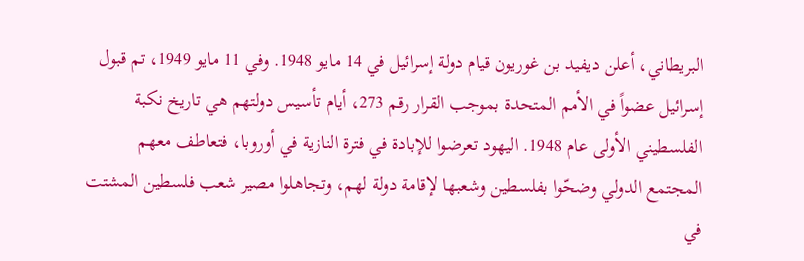البريطاني، أعلن ديفيد بن غوريون قيام دولة إسرائيل في 14 مايو 1948. وفي 11 مايو 1949، تم قبول إسرائيل عضواً في الأمم المتحدة بموجب القرار رقم 273، أيام تأسيس دولتهم هي تاريخ نكبة الفلسطيني الأولى عام 1948. اليهود تعرضوا للإبادة في فترة النازية في أوروبا، فتعاطف معهم المجتمع الدولي وضحّوا بفلسطين وشعبها لإقامة دولة لهم، وتجاهلوا مصير شعب فلسطين المشتت في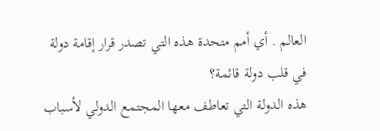العالم . أي أمم متحدة هذه التي تصدر قرار إقامة دولة في قلب دولة قائمة؟
هذه الدولة التي تعاطف معها المجتمع الدولي لأسباب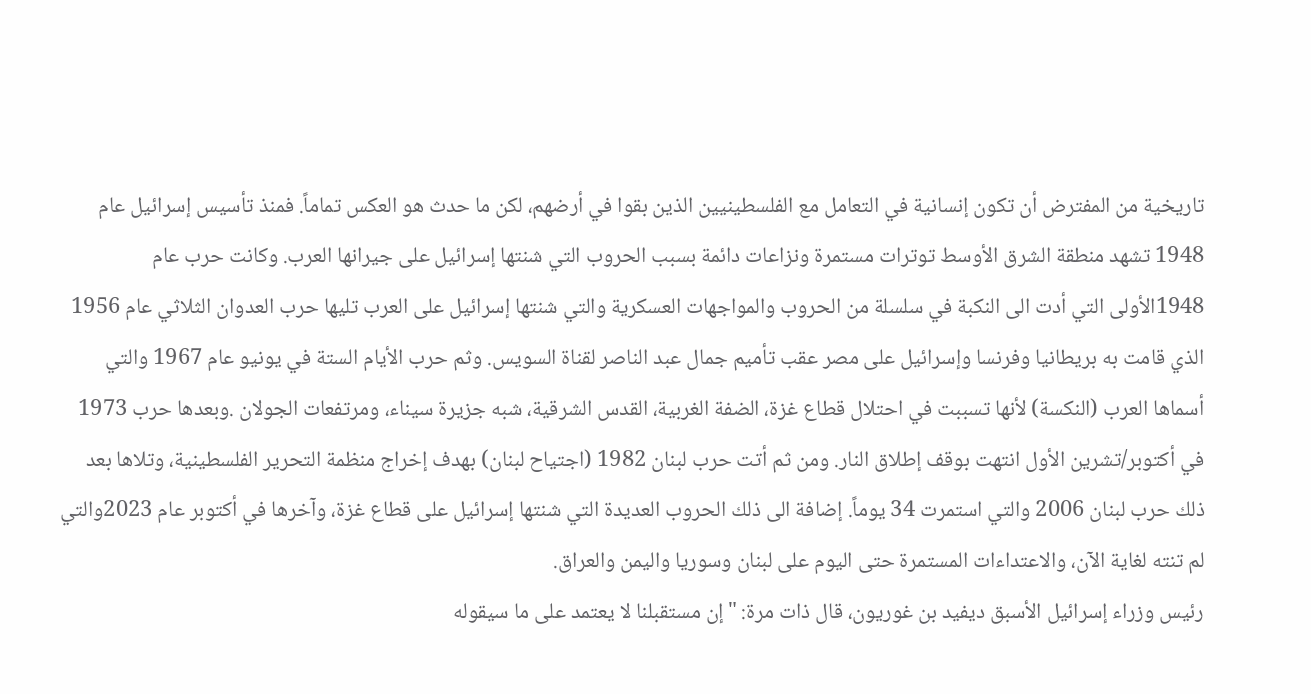تاريخية من المفترض أن تكون إنسانية في التعامل مع الفلسطينيين الذين بقوا في أرضهم، لكن ما حدث هو العكس تماماً. فمنذ تأسيس إسرائيل عام 1948 تشهد منطقة الشرق الأوسط توترات مستمرة ونزاعات دائمة بسبب الحروب التي شنتها إسرائيل على جيرانها العرب. وكانت حرب عام 1948الأولى التي أدت الى النكبة في سلسلة من الحروب والمواجهات العسكرية والتي شنتها إسرائيل على العرب تليها حرب العدوان الثلاثي عام 1956 الذي قامت به بريطانيا وفرنسا وإسرائيل على مصر عقب تأميم جمال عبد الناصر لقناة السويس. وثم حرب الأيام الستة في يونيو عام 1967 والتي أسماها العرب (النكسة) لأنها تسببت في احتلال قطاع غزة، الضفة الغربية، القدس الشرقية، شبه جزيرة سيناء، ومرتفعات الجولان .وبعدها حرب 1973 في أكتوبر/تشرين الأول انتهت بوقف إطلاق النار. ومن ثم أتت حرب لبنان 1982 (اجتياح لبنان) بهدف إخراج منظمة التحرير الفلسطينية، وتلاها بعد ذلك حرب لبنان 2006 والتي استمرت 34 يوماً. إضافة الى ذلك الحروب العديدة التي شنتها إسرائيل على قطاع غزة، وآخرها في أكتوبر عام 2023والتي لم تنته لغاية الآن، والاعتداءات المستمرة حتى اليوم على لبنان وسوريا واليمن والعراق.
رئيس وزراء إسرائيل الأسبق ديفيد بن غوريون، قال ذات مرة: "إن مستقبلنا لا يعتمد على ما سيقوله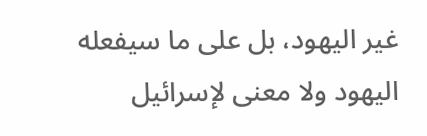غير اليهود، بل على ما سيفعله اليهود ولا معنى لإسرائيل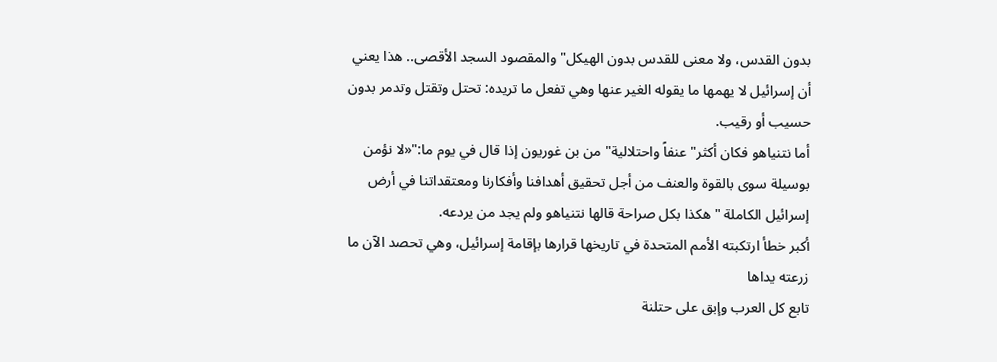بدون القدس، ولا معنى للقدس بدون الهيكل" والمقصود السجد الأقصى.. هذا يعني أن إسرائيل لا يهمها ما يقوله الغير عنها وهي تفعل ما تريده: تحتل وتقتل وتدمر بدون حسيب أو رقيب.
أما نتنياهو فكان أكثر" عنفاً واحتلالية" من بن غوريون إذا قال في يوم ما:"«لا نؤمن بوسيلة سوى بالقوة والعنف من أجل تحقيق أهدافنا وأفكارنا ومعتقداتنا في أرض إسرائيل الكاملة " هكذا بكل صراحة قالها نتنياهو ولم يجد من يردعه.
أكبر خطأ ارتكبته الأمم المتحدة في تاريخها قرارها بإقامة إسرائيل، وهي تحصد الآن ما زرعته يداها
تابع كل العرب وإبق على حتلنة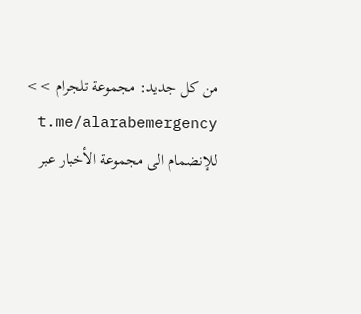من كل جديد: مجموعة تلجرام >> t.me/alarabemergency للإنضمام الى مجموعة الأخبار عبر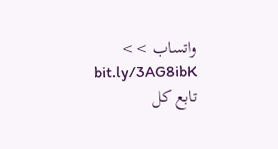واتساب >> bit.ly/3AG8ibK تابع كل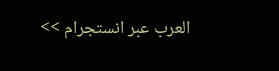العرب عبر انستجرام >>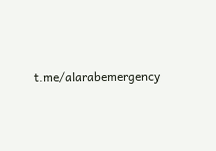t.me/alarabemergency